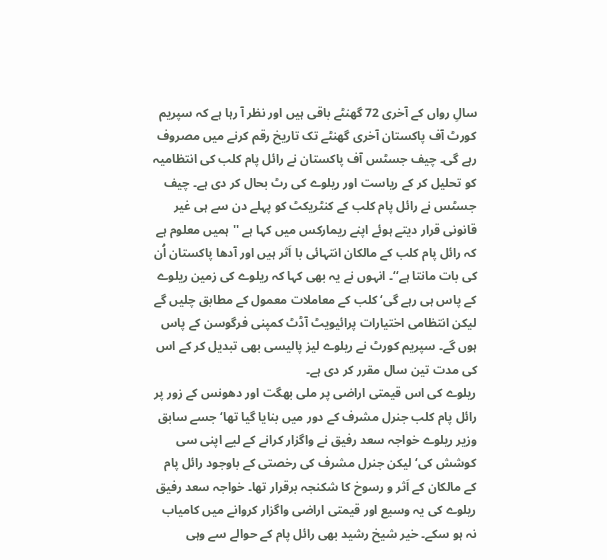سالِ رواں کے آخری 72 گھنٹے باقی ہیں اور نظر آ رہا ہے کہ سپریم کورٹ آف پاکستان آخری گھنٹے تک تاریخ رقم کرنے میں مصروف رہے گی۔ چیف جسٹس آف پاکستان نے رائل پام کلب کی انتظامیہ کو تحلیل کر کے ریاست اور ریلوے کی رٹ بحال کر دی ہے۔ چیف جسٹس نے رائل پام کلب کے کنٹریکٹ کو پہلے دن سے ہی غیر قانونی قرار دیتے ہوئے اپنے ریمارکس میں کہا ہے ''ہمیں معلوم ہے کہ رائل پام کلب کے مالکان انتہائی با اَثر ہیں اور آدھا پاکستان اُن کی بات مانتا ہے‘‘۔ انہوں نے یہ بھی کہا کہ ریلوے کی زمین ریلوے کے پاس ہی رہے گی‘ کلب کے معاملات معمول کے مطابق چلیں گے لیکن انتظامی اختیارات پرائیویٹ آڈٹ کمپنی فرگوسن کے پاس ہوں گے۔ سپریم کورٹ نے ریلوے لیز پالیسی بھی تبدیل کر کے اس کی مدت تین سال مقرر کر دی ہے۔
ریلوے کی اس قیمتی اراضی پر ملی بھگت اور دھونس کے زور پر رائل پام کلب جنرل مشرف کے دور میں بنایا گیا تھا‘ جسے سابق وزیر ریلوے خواجہ سعد رفیق نے واگزار کرانے کے لیے اپنی سی کوشش کی‘ لیکن جنرل مشرف کی رخصتی کے باوجود رائل پام کے مالکان کے اَثر و رسوخ کا شکنجہ برقرار تھا۔ خواجہ سعد رفیق ریلوے کی یہ وسیع اور قیمتی اراضی واگزار کروانے میں کامیاب نہ ہو سکے۔ خیر شیخ رشید بھی رائل پام کے حوالے سے وہی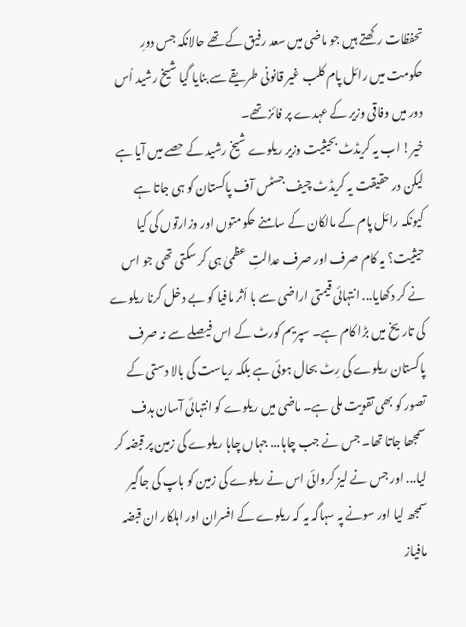تحفظات رکھتے ہیں جو ماضی میں سعد رفیق کے تھے حالانکہ جس دورِ حکومت میں رائل پام کلب غیر قانونی طریقے سے بنایا گیا شیخ رشید اُس دور میں وفاقی وزیر کے عہدے پر فائز تھے۔
خیر! اب یہ کریڈٹ بحیثیت وزیر ریلوے شیخ رشید کے حصے میں آیا ہے لیکن در حقیقت یہ کریڈٹ چیف جسٹس آف پاکستان کو ہی جاتا ہے کیونکہ رائل پام کے مالکان کے سامنے حکومتوں اور وزارتوں کی کیا حیثیت؟ یہ کام صرف اور صرف عدالتِ عظمیٰ ہی کر سکتی تھی جو اس نے کر دکھایا... انتہائی قیمتی اراضی سے با اَثر مافیا کو بے دخل کرنا ریلوے کی تاریخ میں بڑا کام ہے۔ سپریم کورٹ کے اس فیصلے سے نہ صرف پاکستان ریلوے کی رِٹ بحال ہوئی ہے بلکہ ریاست کی بالا دستی کے تصور کو بھی تقویت ملی ہے۔ ماضی میں ریلوے کو انتہائی آسان ہدف سمجھا جاتا تھا۔ جس نے جب چاہا... جہاں چاہا ریلوے کی زمین پر قبضہ کر لیا... اور جس نے لیز کروائی اس نے ریلوے کی زمین کو باپ کی جاگیر سمجھ لیا اور سونے پہ سہاگہ یہ کہ ریلوے کے افسران اور اہلکار ان قبضہ مافیاز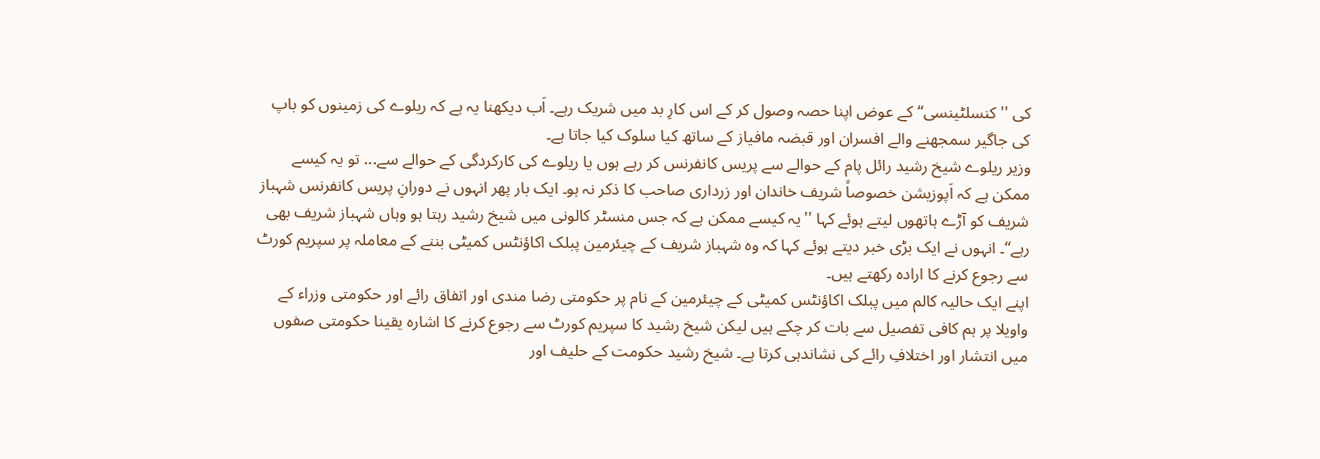کی ''کنسلٹینسی‘‘ کے عوض اپنا حصہ وصول کر کے اس کارِ بد میں شریک رہے۔ اَب دیکھنا یہ ہے کہ ریلوے کی زمینوں کو باپ کی جاگیر سمجھنے والے افسران اور قبضہ مافیاز کے ساتھ کیا سلوک کیا جاتا ہے۔
وزیر ریلوے شیخ رشید رائل پام کے حوالے سے پریس کانفرنس کر رہے ہوں یا ریلوے کی کارکردگی کے حوالے سے... تو یہ کیسے ممکن ہے کہ اَپوزیشن خصوصاً شریف خاندان اور زرداری صاحب کا ذکر نہ ہو۔ ایک بار پھر انہوں نے دورانِ پریس کانفرنس شہباز شریف کو آڑے ہاتھوں لیتے ہوئے کہا ''یہ کیسے ممکن ہے کہ جس منسٹر کالونی میں شیخ رشید رہتا ہو وہاں شہباز شریف بھی رہے‘‘۔ انہوں نے ایک بڑی خبر دیتے ہوئے کہا کہ وہ شہباز شریف کے چیئرمین پبلک اکاؤنٹس کمیٹی بننے کے معاملہ پر سپریم کورٹ سے رجوع کرنے کا ارادہ رکھتے ہیں۔
اپنے ایک حالیہ کالم میں پبلک اکاؤنٹس کمیٹی کے چیئرمین کے نام پر حکومتی رضا مندی اور اتفاق رائے اور حکومتی وزراء کے واویلا پر ہم کافی تفصیل سے بات کر چکے ہیں لیکن شیخ رشید کا سپریم کورٹ سے رجوع کرنے کا اشارہ یقینا حکومتی صفوں میں انتشار اور اختلافِ رائے کی نشاندہی کرتا ہے۔ شیخ رشید حکومت کے حلیف اور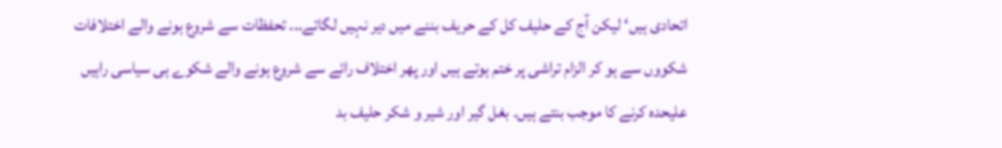اتحادی ہیں‘ لیکن آج کے حلیف کل کے حریف بننے میں دیر نہیں لگاتے... تحفظات سے شروع ہونے والے اختلافات شکووں سے ہو کر الزام تراشی پر ختم ہوتے ہیں اور پھر اختلاف رائے سے شروع ہونے والے شکوے ہی سیاسی راہیں علیحدہ کرنے کا موجب بنتے ہیں۔ بغل گیر اور شیر و شکر حلیف بد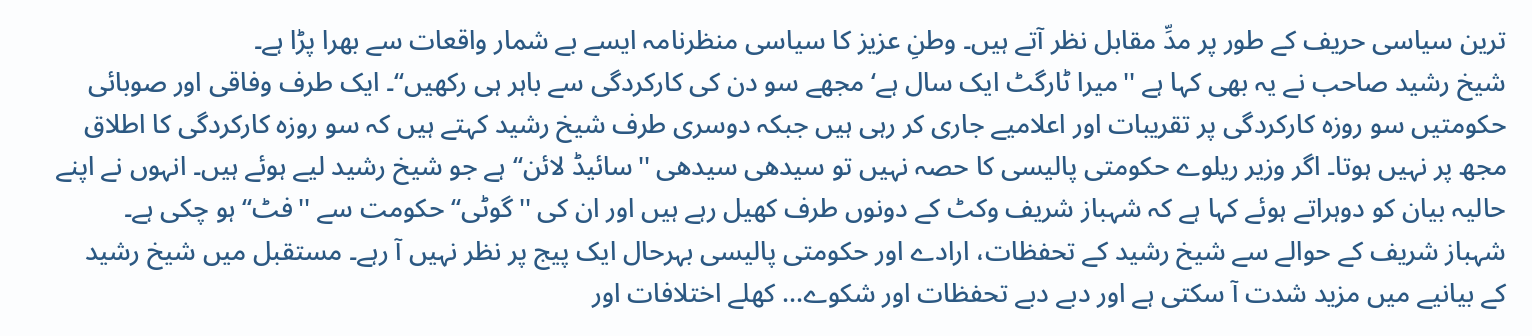ترین سیاسی حریف کے طور پر مدِّ مقابل نظر آتے ہیں۔ وطنِ عزیز کا سیاسی منظرنامہ ایسے بے شمار واقعات سے بھرا پڑا ہے۔
شیخ رشید صاحب نے یہ بھی کہا ہے ''میرا ٹارگٹ ایک سال ہے‘ مجھے سو دن کی کارکردگی سے باہر ہی رکھیں‘‘۔ ایک طرف وفاقی اور صوبائی حکومتیں سو روزہ کارکردگی پر تقریبات اور اعلامیے جاری کر رہی ہیں جبکہ دوسری طرف شیخ رشید کہتے ہیں کہ سو روزہ کارکردگی کا اطلاق مجھ پر نہیں ہوتا۔ اگر وزیر ریلوے حکومتی پالیسی کا حصہ نہیں تو سیدھی سیدھی ''سائیڈ لائن‘‘ ہے جو شیخ رشید لیے ہوئے ہیں۔ انہوں نے اپنے حالیہ بیان کو دوہراتے ہوئے کہا ہے کہ شہباز شریف وکٹ کے دونوں طرف کھیل رہے ہیں اور ان کی ''گوٹی‘‘ حکومت سے ''فٹ‘‘ ہو چکی ہے۔
شہباز شریف کے حوالے سے شیخ رشید کے تحفظات، ارادے اور حکومتی پالیسی بہرحال ایک پیج پر نظر نہیں آ رہے۔ مستقبل میں شیخ رشید کے بیانیے میں مزید شدت آ سکتی ہے اور دبے دبے تحفظات اور شکوے... کھلے اختلافات اور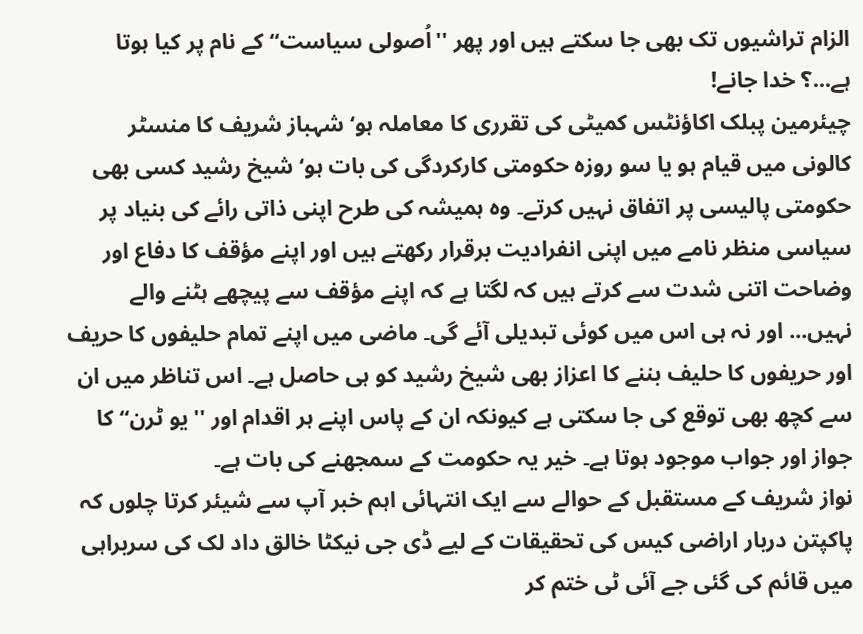الزام تراشیوں تک بھی جا سکتے ہیں اور پھر ''اُصولی سیاست‘‘ کے نام پر کیا ہوتا ہے...؟ خدا جانے!
چیئرمین پبلک اکاؤنٹس کمیٹی کی تقرری کا معاملہ ہو‘ شہباز شریف کا منسٹر کالونی میں قیام ہو یا سو روزہ حکومتی کارکردگی کی بات ہو‘ شیخ رشید کسی بھی حکومتی پالیسی پر اتفاق نہیں کرتے۔ وہ ہمیشہ کی طرح اپنی ذاتی رائے کی بنیاد پر سیاسی منظر نامے میں اپنی انفرادیت برقرار رکھتے ہیں اور اپنے مؤقف کا دفاع اور وضاحت اتنی شدت سے کرتے ہیں کہ لگتا ہے کہ اپنے مؤقف سے پیچھے ہٹنے والے نہیں... اور نہ ہی اس میں کوئی تبدیلی آئے گی۔ ماضی میں اپنے تمام حلیفوں کا حریف اور حریفوں کا حلیف بننے کا اعزاز بھی شیخ رشید کو ہی حاصل ہے۔ اس تناظر میں ان سے کچھ بھی توقع کی جا سکتی ہے کیونکہ ان کے پاس اپنے ہر اقدام اور ''یو ٹرن‘‘ کا جواز اور جواب موجود ہوتا ہے۔ خیر یہ حکومت کے سمجھنے کی بات ہے۔
نواز شریف کے مستقبل کے حوالے سے ایک انتہائی اہم خبر آپ سے شیئر کرتا چلوں کہ پاکپتن دربار اراضی کیس کی تحقیقات کے لیے ڈی جی نیکٹا خالق داد لک کی سربراہی میں قائم کی گئی جے آئی ٹی ختم کر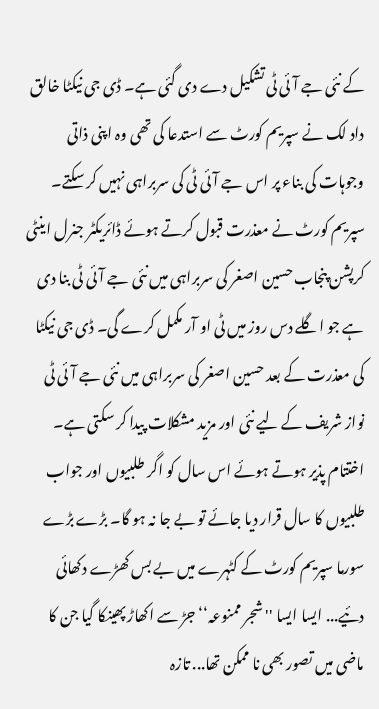کے نئی جے آئی ٹی تشکیل دے دی گئی ہے۔ ڈی جی نیکٹا خالق داد لک نے سپریم کورٹ سے استدعا کی تھی وہ اپنی ذاتی وجوہات کی بناء پر اس جے آئی ٹی کی سربراہی نہیں کر سکتے۔ سپریم کورٹ نے معذرت قبول کرتے ہوئے ڈائریکٹر جنرل اینٹی کرپشن پنجاب حسین اصغر کی سربراہی میں نئی جے آئی ٹی بنا دی ہے جو اگلے دس روز میں ٹی او آر مکمل کرے گی۔ ڈی جی نیکٹا کی معذرت کے بعد حسین اصغر کی سربراہی میں نئی جے آئی ٹی نواز شریف کے لیے نئی اور مزید مشکلات پیدا کر سکتی ہے۔
اختتام پذیر ہوتے ہوئے اس سال کو اگر طلبیوں اور جواب طلبیوں کا سال قرار دیا جائے تو بے جا نہ ہو گا۔ بڑے بڑے سورما سپریم کورٹ کے کٹہرے میں بے بس کھڑے دکھائی دئیے... ایسا ایسا ''شجر ممنوعہ‘‘ جڑ سے اکھاڑ پھینکا گیا جن کا ماضی میں تصور بھی نا ممکن تھا... تازہ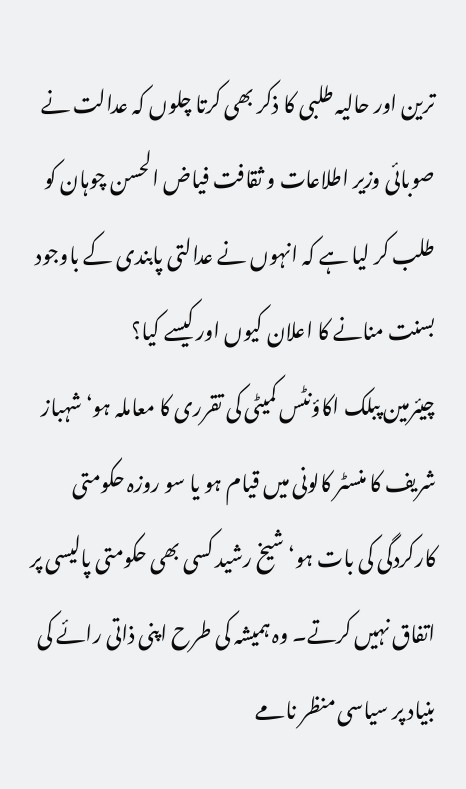ترین اور حالیہ طلبی کا ذکر بھی کرتا چلوں کہ عدالت نے صوبائی وزیر اطلاعات و ثقافت فیاض الحسن چوہان کو طلب کر لیا ہے کہ انہوں نے عدالتی پابندی کے باوجود بسنت منانے کا اعلان کیوں اور کیسے کیا؟
چیئرمین پبلک اکاؤنٹس کمیٹی کی تقرری کا معاملہ ہو‘ شہباز شریف کا منسٹر کالونی میں قیام ہو یا سو روزہ حکومتی کارکردگی کی بات ہو‘ شیخ رشید کسی بھی حکومتی پالیسی پر اتفاق نہیں کرتے۔ وہ ہمیشہ کی طرح اپنی ذاتی رائے کی بنیاد پر سیاسی منظر نامے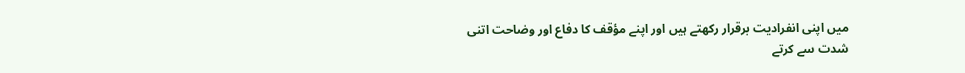میں اپنی انفرادیت برقرار رکھتے ہیں اور اپنے مؤقف کا دفاع اور وضاحت اتنی شدت سے کرتے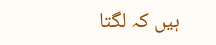ہیں کہ لگتا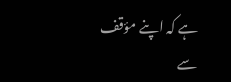ہے کہ اپنے مؤقف سے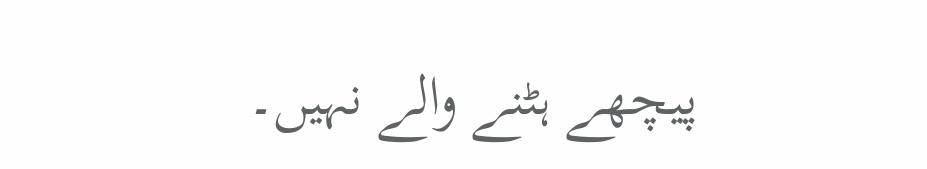پیچھے ہٹنے والے نہیں۔